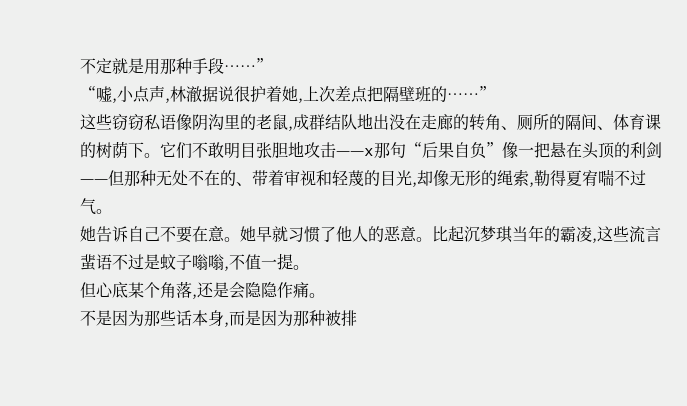不定就是用那种手段……”
“嘘,小点声,林澈据说很护着她,上次差点把隔壁班的……”
这些窃窃私语像阴沟里的老鼠,成群结队地出没在走廊的转角、厕所的隔间、体育课的树荫下。它们不敢明目张胆地攻击——x那句“后果自负”像一把悬在头顶的利剑——但那种无处不在的、带着审视和轻蔑的目光,却像无形的绳索,勒得夏宥喘不过气。
她告诉自己不要在意。她早就习惯了他人的恶意。比起沉梦琪当年的霸凌,这些流言蜚语不过是蚊子嗡嗡,不值一提。
但心底某个角落,还是会隐隐作痛。
不是因为那些话本身,而是因为那种被排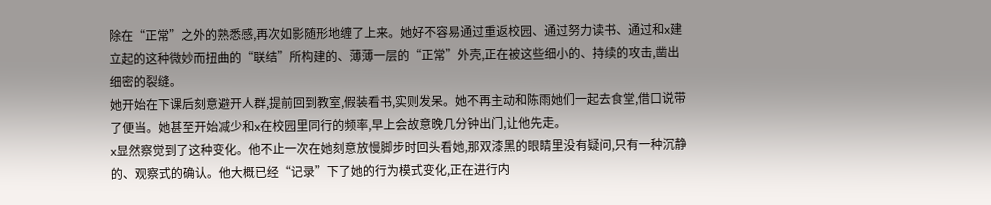除在“正常”之外的熟悉感,再次如影随形地缠了上来。她好不容易通过重返校园、通过努力读书、通过和x建立起的这种微妙而扭曲的“联结”所构建的、薄薄一层的“正常”外壳,正在被这些细小的、持续的攻击,凿出细密的裂缝。
她开始在下课后刻意避开人群,提前回到教室,假装看书,实则发呆。她不再主动和陈雨她们一起去食堂,借口说带了便当。她甚至开始减少和x在校园里同行的频率,早上会故意晚几分钟出门,让他先走。
x显然察觉到了这种变化。他不止一次在她刻意放慢脚步时回头看她,那双漆黑的眼睛里没有疑问,只有一种沉静的、观察式的确认。他大概已经“记录”下了她的行为模式变化,正在进行内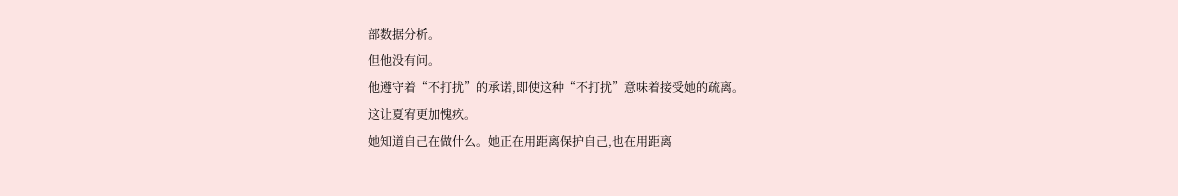部数据分析。
但他没有问。
他遵守着“不打扰”的承诺,即使这种“不打扰”意味着接受她的疏离。
这让夏宥更加愧疚。
她知道自己在做什么。她正在用距离保护自己,也在用距离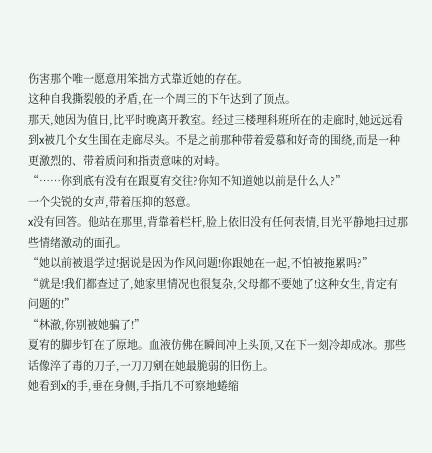伤害那个唯一愿意用笨拙方式靠近她的存在。
这种自我撕裂般的矛盾,在一个周三的下午达到了顶点。
那天,她因为值日,比平时晚离开教室。经过三楼理科班所在的走廊时,她远远看到x被几个女生围在走廊尽头。不是之前那种带着爱慕和好奇的围绕,而是一种更激烈的、带着质问和指责意味的对峙。
“……你到底有没有在跟夏宥交往?你知不知道她以前是什么人?”
一个尖锐的女声,带着压抑的怒意。
x没有回答。他站在那里,背靠着栏杆,脸上依旧没有任何表情,目光平静地扫过那些情绪激动的面孔。
“她以前被退学过!据说是因为作风问题!你跟她在一起,不怕被拖累吗?”
“就是!我们都查过了,她家里情况也很复杂,父母都不要她了!这种女生,肯定有问题的!”
“林澈,你别被她骗了!”
夏宥的脚步钉在了原地。血液仿佛在瞬间冲上头顶,又在下一刻冷却成冰。那些话像淬了毒的刀子,一刀刀剜在她最脆弱的旧伤上。
她看到x的手,垂在身侧,手指几不可察地蜷缩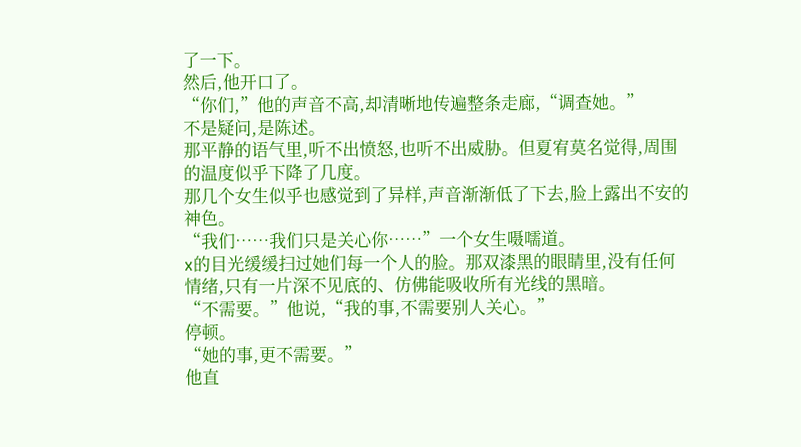了一下。
然后,他开口了。
“你们,”他的声音不高,却清晰地传遍整条走廊,“调查她。”
不是疑问,是陈述。
那平静的语气里,听不出愤怒,也听不出威胁。但夏宥莫名觉得,周围的温度似乎下降了几度。
那几个女生似乎也感觉到了异样,声音渐渐低了下去,脸上露出不安的神色。
“我们……我们只是关心你……”一个女生嗫嚅道。
x的目光缓缓扫过她们每一个人的脸。那双漆黑的眼睛里,没有任何情绪,只有一片深不见底的、仿佛能吸收所有光线的黑暗。
“不需要。”他说,“我的事,不需要别人关心。”
停顿。
“她的事,更不需要。”
他直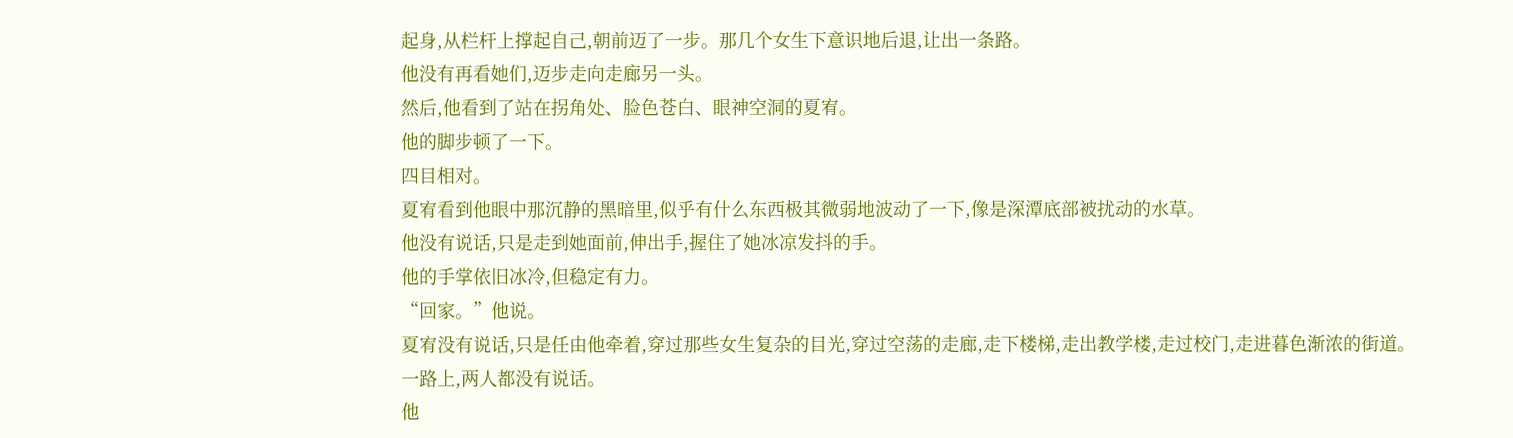起身,从栏杆上撑起自己,朝前迈了一步。那几个女生下意识地后退,让出一条路。
他没有再看她们,迈步走向走廊另一头。
然后,他看到了站在拐角处、脸色苍白、眼神空洞的夏宥。
他的脚步顿了一下。
四目相对。
夏宥看到他眼中那沉静的黑暗里,似乎有什么东西极其微弱地波动了一下,像是深潭底部被扰动的水草。
他没有说话,只是走到她面前,伸出手,握住了她冰凉发抖的手。
他的手掌依旧冰冷,但稳定有力。
“回家。”他说。
夏宥没有说话,只是任由他牵着,穿过那些女生复杂的目光,穿过空荡的走廊,走下楼梯,走出教学楼,走过校门,走进暮色渐浓的街道。
一路上,两人都没有说话。
他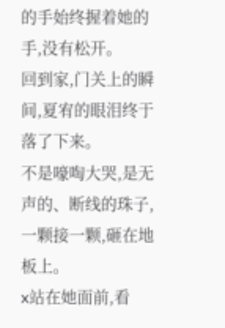的手始终握着她的手,没有松开。
回到家,门关上的瞬间,夏宥的眼泪终于落了下来。
不是嚎啕大哭,是无声的、断线的珠子,一颗接一颗,砸在地板上。
x站在她面前,看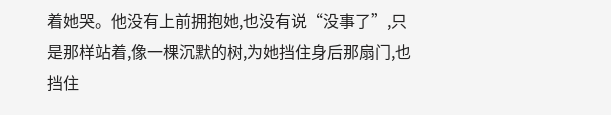着她哭。他没有上前拥抱她,也没有说“没事了”,只是那样站着,像一棵沉默的树,为她挡住身后那扇门,也挡住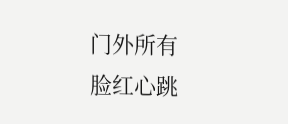门外所有
脸红心跳